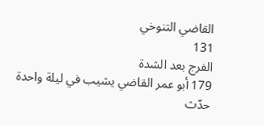القاضي التنوخي
131
الفرج بعد الشدة
179 أبو عمر القاضي يشيب في ليلة واحدة حدّث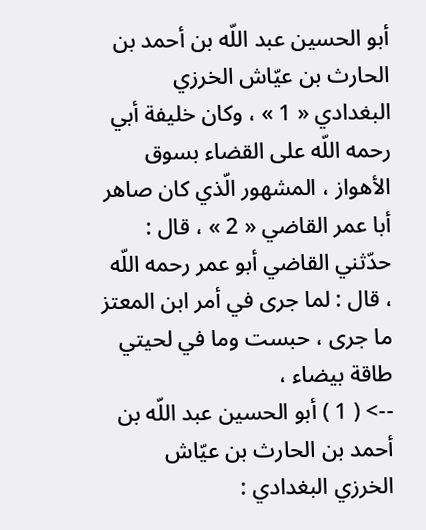أبو الحسين عبد اللّه بن أحمد بن الحارث بن عيّاش الخرزي البغدادي « 1 » ، وكان خليفة أبي رحمه اللّه على القضاء بسوق الأهواز ، المشهور الّذي كان صاهر أبا عمر القاضي « 2 » ، قال : حدّثني القاضي أبو عمر رحمه اللّه ، قال : لما جرى في أمر ابن المعتز ما جرى ، حبست وما في لحيتي طاقة بيضاء ،
--> ( 1 ) أبو الحسين عبد اللّه بن أحمد بن الحارث بن عيّاش الخرزي البغدادي :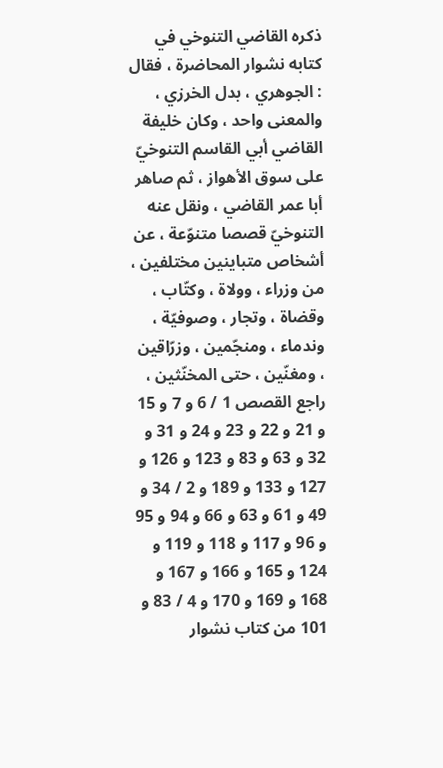ذكره القاضي التنوخي في كتابه نشوار المحاضرة ، فقال : الجوهري ، بدل الخرزي ، والمعنى واحد ، وكان خليفة القاضي أبي القاسم التنوخيّ على سوق الأهواز ، ثم صاهر أبا عمر القاضي ، ونقل عنه التنوخيّ قصصا متنوّعة ، عن أشخاص متباينين مختلفين ، من وزراء ، وولاة ، وكتّاب ، وقضاة ، وتجار ، وصوفيّة ، وندماء ، ومنجّمين ، وزرّاقين ، ومغنّين ، حتى المخنّثين ، راجع القصص 1 / 6 و 7 و 15 و 21 و 22 و 23 و 24 و 31 و 32 و 63 و 83 و 123 و 126 و 127 و 133 و 189 و 2 / 34 و 49 و 61 و 63 و 66 و 94 و 95 و 96 و 117 و 118 و 119 و 124 و 165 و 166 و 167 و 168 و 169 و 170 و 4 / 83 و 101 من كتاب نشوار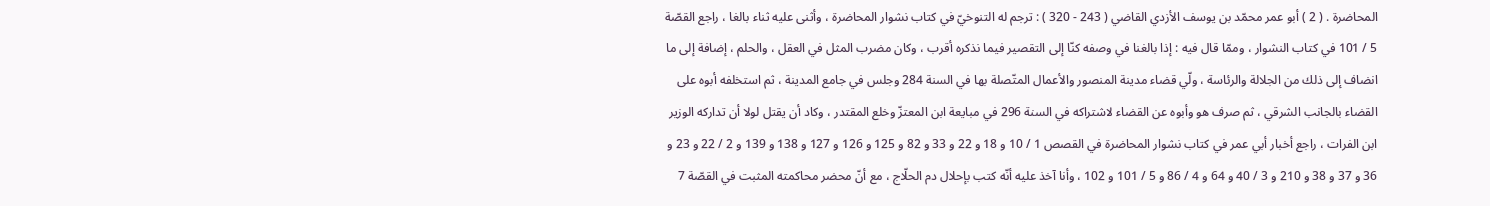المحاضرة . ( 2 ) أبو عمر محمّد بن يوسف الأزدي القاضي ( 243 - 320 ) : ترجم له التنوخيّ في كتاب نشوار المحاضرة ، وأثنى عليه ثناء بالغا ، راجع القصّة 5 / 101 في كتاب النشوار ، وممّا قال فيه : إذا بالغنا في وصفه كنّا إلى التقصير فيما نذكره أقرب ، وكان مضرب المثل في العقل ، والحلم ، إضافة إلى ما انضاف إلى ذلك من الجلالة والرئاسة ، ولّي قضاء مدينة المنصور والأعمال المتّصلة بها في السنة 284 وجلس في جامع المدينة ، ثم استخلفه أبوه على القضاء بالجانب الشرقي ، ثم صرف هو وأبوه عن القضاء لاشتراكه في السنة 296 في مبايعة ابن المعتزّ وخلع المقتدر ، وكاد أن يقتل لولا أن تداركه الوزير ابن الفرات ، راجع أخبار أبي عمر في كتاب نشوار المحاضرة في القصص 1 / 10 و 18 و 22 و 33 و 82 و 125 و 126 و 127 و 138 و 139 و 2 / 22 و 23 و 36 و 37 و 38 و 210 و 3 / 40 و 64 و 4 / 86 و 5 / 101 و 102 ، وأنا آخذ عليه أنّه كتب بإحلال دم الحلّاج ، مع أنّ محضر محاكمته المثبت في القصّة 7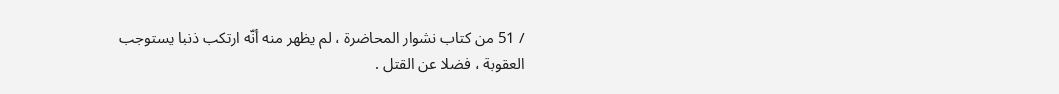/ 51 من كتاب نشوار المحاضرة ، لم يظهر منه أنّه ارتكب ذنبا يستوجب العقوبة ، فضلا عن القتل .